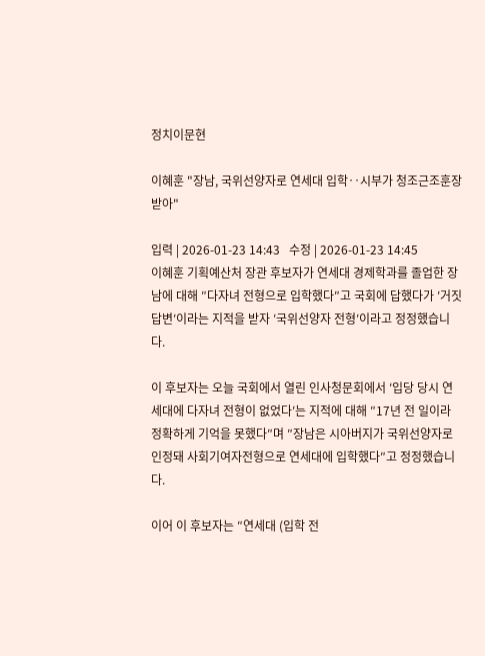정치이문현

이혜훈 "장남, 국위선양자로 연세대 입학‥시부가 청조근조훈장 받아"

입력 | 2026-01-23 14:43   수정 | 2026-01-23 14:45
이혜훈 기획예산처 장관 후보자가 연세대 경제학과를 졸업한 장남에 대해 ″다자녀 전형으로 입학했다″고 국회에 답했다가 ′거짓 답변′이라는 지적을 받자 ′국위선양자 전형′이라고 정정했습니다.

이 후보자는 오늘 국회에서 열린 인사청문회에서 ′입당 당시 연세대에 다자녀 전형이 없었다′는 지적에 대해 ″17년 전 일이라 정확하게 기억을 못했다″며 ″장남은 시아버지가 국위선양자로 인정돼 사회기여자전형으로 연세대에 입학했다″고 정정했습니다.

이어 이 후보자는 ″연세대 (입학 전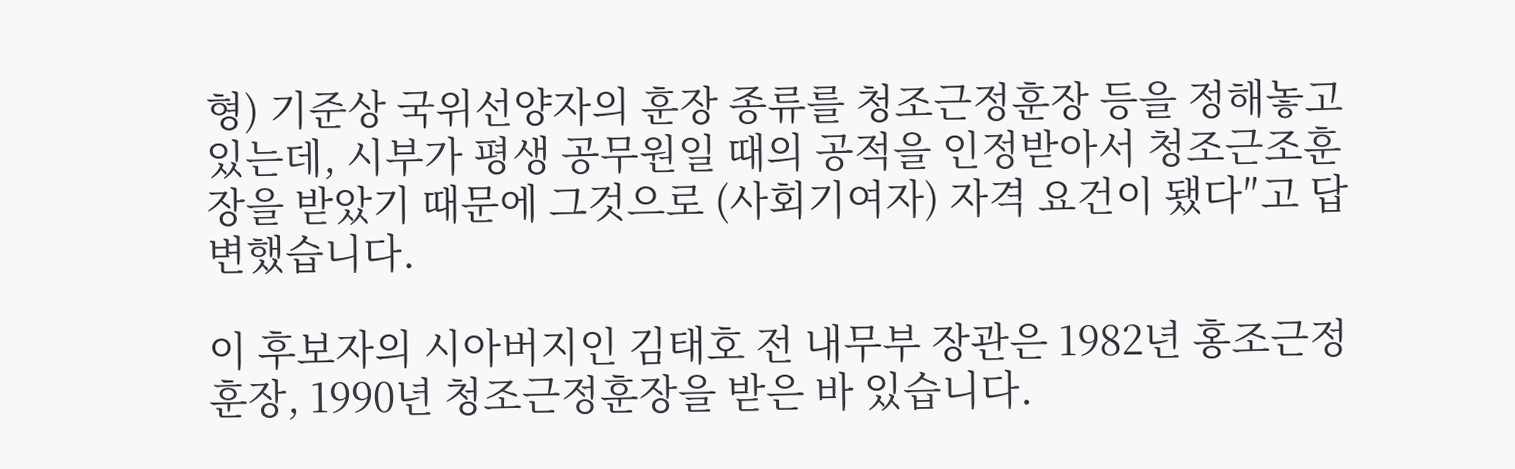형) 기준상 국위선양자의 훈장 종류를 청조근정훈장 등을 정해놓고 있는데, 시부가 평생 공무원일 때의 공적을 인정받아서 청조근조훈장을 받았기 때문에 그것으로 (사회기여자) 자격 요건이 됐다″고 답변했습니다.

이 후보자의 시아버지인 김태호 전 내무부 장관은 1982년 홍조근정훈장, 1990년 청조근정훈장을 받은 바 있습니다.